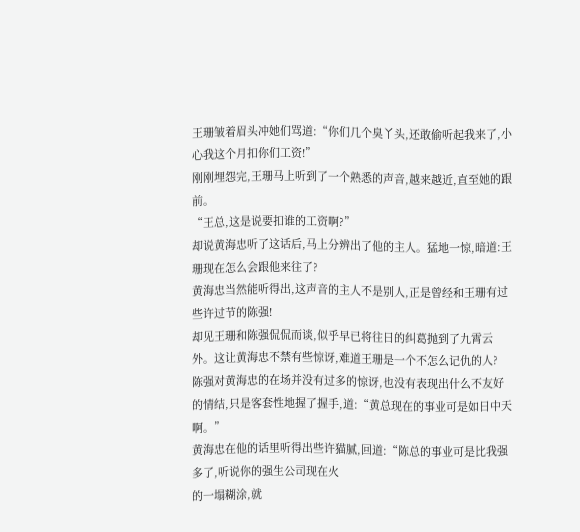王珊皱着眉头冲她们骂道:“你们几个臭丫头,还敢偷听起我来了,小心我这个月扣你们工资!”
刚刚埋怨完,王珊马上听到了一个熟悉的声音,越来越近,直至她的跟前。
“王总,这是说要扣谁的工资啊?”
却说黄海忠听了这话后,马上分辨出了他的主人。猛地一惊,暗道:王珊现在怎么会跟他来往了?
黄海忠当然能听得出,这声音的主人不是别人,正是曾经和王珊有过些许过节的陈强!
却见王珊和陈强侃侃而谈,似乎早已将往日的纠葛抛到了九霄云外。这让黄海忠不禁有些惊讶,难道王珊是一个不怎么记仇的人?
陈强对黄海忠的在场并没有过多的惊讶,也没有表现出什么不友好的情结,只是客套性地握了握手,道:“黄总现在的事业可是如日中天啊。”
黄海忠在他的话里听得出些许猫腻,回道:“陈总的事业可是比我强多了,听说你的强生公司现在火
的一塌糊涂,就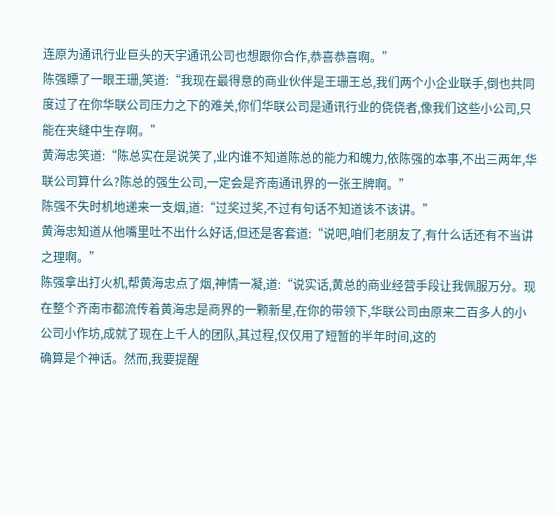连原为通讯行业巨头的天宇通讯公司也想跟你合作,恭喜恭喜啊。”
陈强瞟了一眼王珊,笑道:“我现在最得意的商业伙伴是王珊王总,我们两个小企业联手,倒也共同度过了在你华联公司压力之下的难关,你们华联公司是通讯行业的侥侥者,像我们这些小公司,只能在夹缝中生存啊。”
黄海忠笑道:“陈总实在是说笑了,业内谁不知道陈总的能力和魄力,依陈强的本事,不出三两年,华联公司算什么?陈总的强生公司,一定会是齐南通讯界的一张王牌啊。”
陈强不失时机地递来一支烟,道:“过奖过奖,不过有句话不知道该不该讲。”
黄海忠知道从他嘴里吐不出什么好话,但还是客套道:“说吧,咱们老朋友了,有什么话还有不当讲之理啊。”
陈强拿出打火机,帮黄海忠点了烟,神情一凝,道:“说实话,黄总的商业经营手段让我佩服万分。现在整个齐南市都流传着黄海忠是商界的一颗新星,在你的带领下,华联公司由原来二百多人的小公司小作坊,成就了现在上千人的团队,其过程,仅仅用了短暂的半年时间,这的
确算是个神话。然而,我要提醒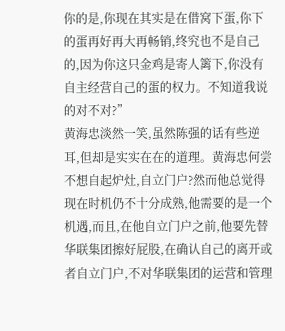你的是,你现在其实是在借窝下蛋,你下的蛋再好再大再畅销,终究也不是自己的,因为你这只金鸡是寄人篱下,你没有自主经营自己的蛋的权力。不知道我说的对不对?”
黄海忠淡然一笑,虽然陈强的话有些逆耳,但却是实实在在的道理。黄海忠何尝不想自起炉灶,自立门户?然而他总觉得现在时机仍不十分成熟,他需要的是一个机遇,而且,在他自立门户之前,他要先替华联集团擦好屁股,在确认自己的离开或者自立门户,不对华联集团的运营和管理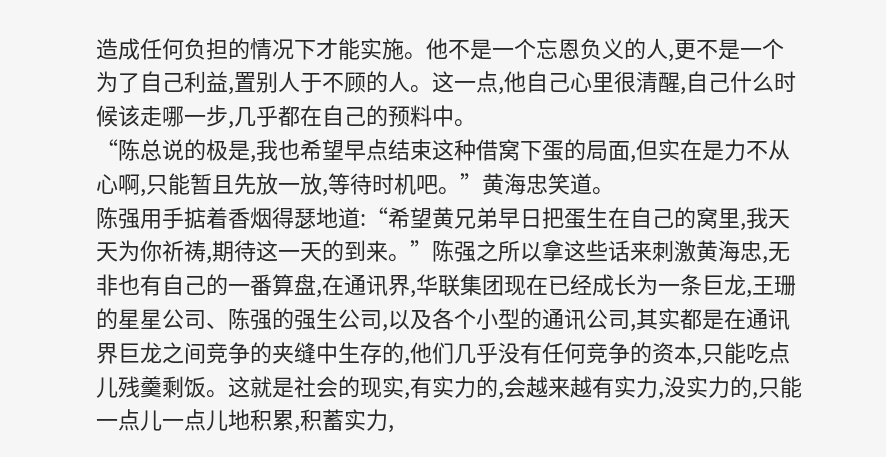造成任何负担的情况下才能实施。他不是一个忘恩负义的人,更不是一个为了自己利益,置别人于不顾的人。这一点,他自己心里很清醒,自己什么时候该走哪一步,几乎都在自己的预料中。
“陈总说的极是,我也希望早点结束这种借窝下蛋的局面,但实在是力不从心啊,只能暂且先放一放,等待时机吧。”黄海忠笑道。
陈强用手掂着香烟得瑟地道:“希望黄兄弟早日把蛋生在自己的窝里,我天天为你祈祷,期待这一天的到来。”陈强之所以拿这些话来刺激黄海忠,无非也有自己的一番算盘,在通讯界,华联集团现在已经成长为一条巨龙,王珊的星星公司、陈强的强生公司,以及各个小型的通讯公司,其实都是在通讯界巨龙之间竞争的夹缝中生存的,他们几乎没有任何竞争的资本,只能吃点儿残羹剩饭。这就是社会的现实,有实力的,会越来越有实力,没实力的,只能一点儿一点儿地积累,积蓄实力,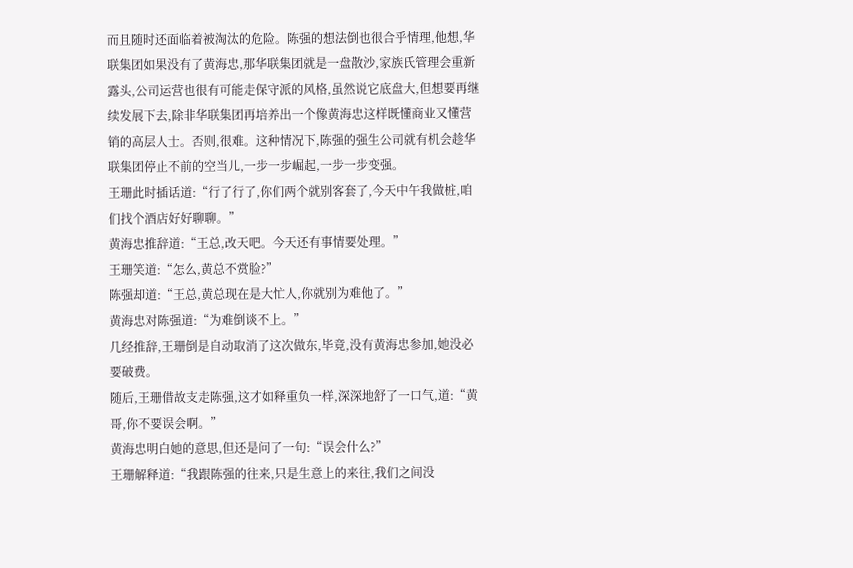而且随时还面临着被淘汰的危险。陈强的想法倒也很合乎情理,他想,华联集团如果没有了黄海忠,那华联集团就是一盘散沙,家族氏管理会重新露头,公司运营也很有可能走保守派的风格,虽然说它底盘大,但想要再继续发展下去,除非华联集团再培养出一个像黄海忠这样既懂商业又懂营销的高层人士。否则,很难。这种情况下,陈强的强生公司就有机会趁华联集团停止不前的空当儿,一步一步崛起,一步一步变强。
王珊此时插话道:“行了行了,你们两个就别客套了,今天中午我做桩,咱们找个酒店好好聊聊。”
黄海忠推辞道:“王总,改天吧。今天还有事情要处理。”
王珊笑道:“怎么,黄总不赏脸?”
陈强却道:“王总,黄总现在是大忙人,你就别为难他了。”
黄海忠对陈强道:“为难倒谈不上。”
几经推辞,王珊倒是自动取消了这次做东,毕竟,没有黄海忠参加,她没必要破费。
随后,王珊借故支走陈强,这才如释重负一样,深深地舒了一口气,道:“黄哥,你不要误会啊。”
黄海忠明白她的意思,但还是问了一句:“误会什么?”
王珊解释道:“我跟陈强的往来,只是生意上的来往,我们之间没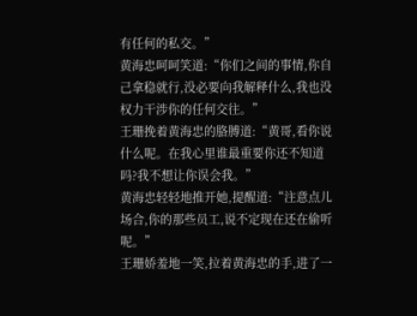有任何的私交。”
黄海忠呵呵笑道:“你们之间的事情,你自己拿稳就行,没必要向我解释什么,我也没权力干涉你的任何交往。”
王珊挽着黄海忠的胳膊道:“黄哥,看你说什么呢。在我心里谁最重要你还不知道吗?我不想让你误会我。”
黄海忠轻轻地推开她,提醒道:“注意点儿场合,你的那些员工,说不定现在还在偷听呢。”
王珊娇羞地一笑,拉着黄海忠的手,进了一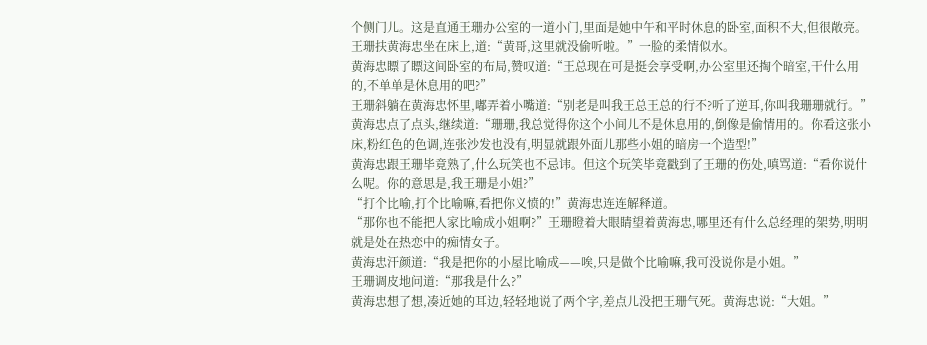个侧门儿。这是直通王珊办公室的一道小门,里面是她中午和平时休息的卧室,面积不大,但很敞亮。
王珊扶黄海忠坐在床上,道:“黄哥,这里就没偷听啦。”一脸的柔情似水。
黄海忠瞟了瞟这间卧室的布局,赞叹道:“王总现在可是挺会享受啊,办公室里还掏个暗室,干什么用的,不单单是休息用的吧?”
王珊斜躺在黄海忠怀里,嘟弄着小嘴道:“别老是叫我王总王总的行不?听了逆耳,你叫我珊珊就行。”
黄海忠点了点头,继续道:“珊珊,我总觉得你这个小间儿不是休息用的,倒像是偷情用的。你看这张小床,粉红色的色调,连张沙发也没有,明显就跟外面儿那些小姐的暗房一个造型!”
黄海忠跟王珊毕竟熟了,什么玩笑也不忌讳。但这个玩笑毕竟戳到了王珊的伤处,嗔骂道:“看你说什么呢。你的意思是,我王珊是小姐?”
“打个比喻,打个比喻嘛,看把你义愤的!”黄海忠连连解释道。
“那你也不能把人家比喻成小姐啊?”王珊瞪着大眼睛望着黄海忠,哪里还有什么总经理的架势,明明就是处在热恋中的痴情女子。
黄海忠汗颜道:“我是把你的小屋比喻成——唉,只是做个比喻嘛,我可没说你是小姐。”
王珊调皮地问道:“那我是什么?”
黄海忠想了想,凑近她的耳边,轻轻地说了两个字,差点儿没把王珊气死。黄海忠说:“大姐。”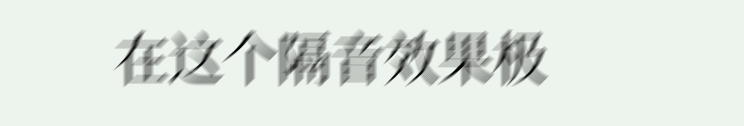在这个隔音效果极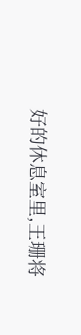好的休息室里,王珊将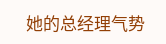她的总经理气势